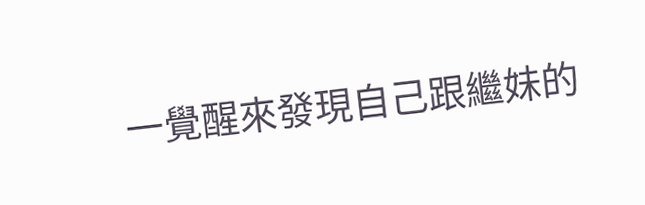一覺醒來發現自己跟繼妹的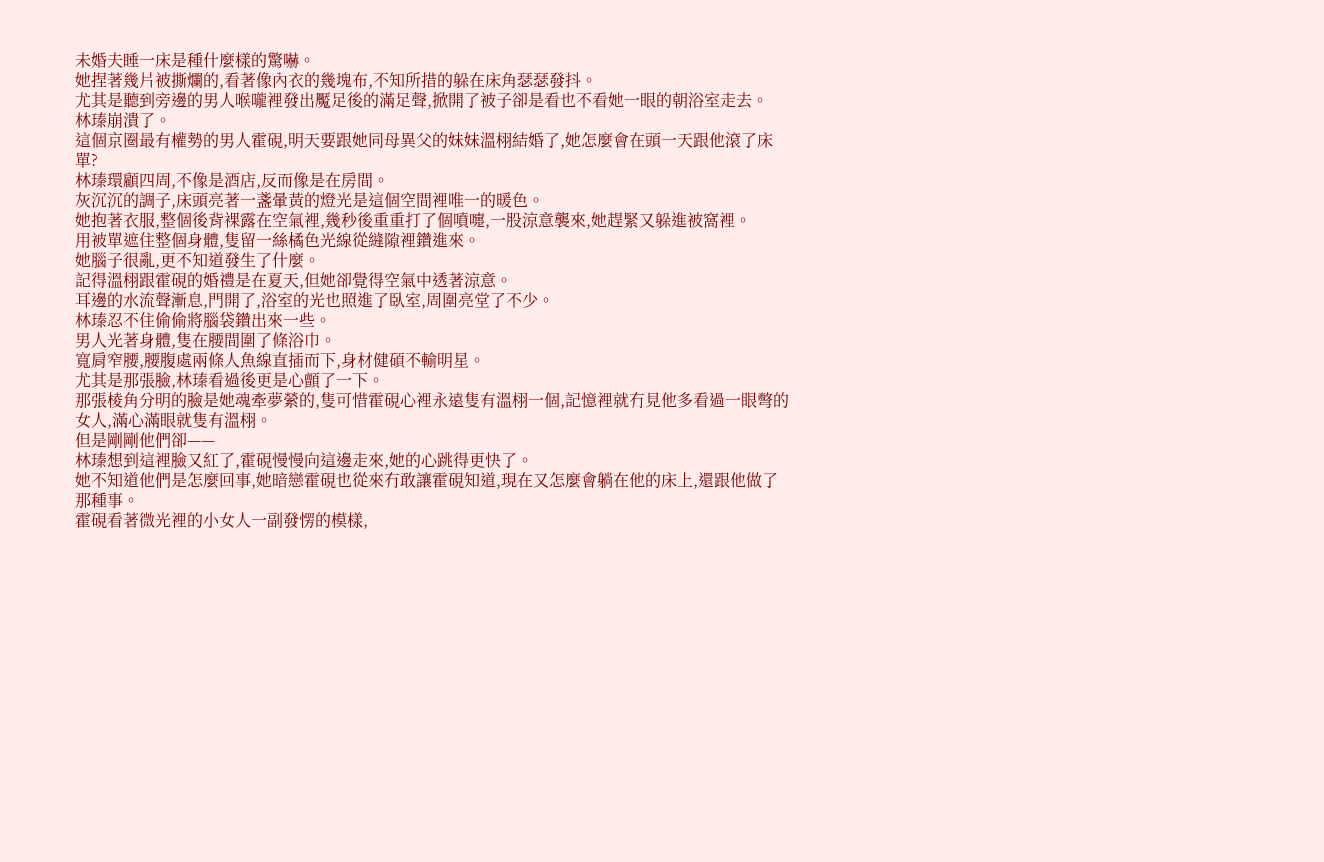未婚夫睡一床是種什麼樣的驚嚇。
她捏著幾片被撕爛的,看著像內衣的幾塊布,不知所措的躲在床角瑟瑟發抖。
尤其是聽到旁邊的男人喉嚨裡發出魘足後的滿足聲,掀開了被子卻是看也不看她一眼的朝浴室走去。
林瑧崩潰了。
這個京圈最有權勢的男人霍硯,明天要跟她同母異父的妹妹溫栩結婚了,她怎麼會在頭一天跟他滾了床單?
林瑧環顧四周,不像是酒店,反而像是在房間。
灰沉沉的調子,床頭亮著一盞暈黃的燈光是這個空間裡唯一的暖色。
她抱著衣服,整個後背裸露在空氣裡,幾秒後重重打了個噴嚏,一股涼意襲來,她趕緊又躲進被窩裡。
用被單遮住整個身體,隻留一絲橘色光線從縫隙裡鑽進來。
她腦子很亂,更不知道發生了什麼。
記得溫栩跟霍硯的婚禮是在夏天,但她卻覺得空氣中透著涼意。
耳邊的水流聲漸息,門開了,浴室的光也照進了臥室,周圍亮堂了不少。
林瑧忍不住偷偷將腦袋鑽出來一些。
男人光著身體,隻在腰間圍了條浴巾。
寬肩窄腰,腰腹處兩條人魚線直插而下,身材健碩不輸明星。
尤其是那張臉,林瑧看過後更是心顫了一下。
那張棱角分明的臉是她魂牽夢縈的,隻可惜霍硯心裡永遠隻有溫栩一個,記憶裡就冇見他多看過一眼彆的女人,滿心滿眼就隻有溫栩。
但是剛剛他們卻——
林瑧想到這裡臉又紅了,霍硯慢慢向這邊走來,她的心跳得更快了。
她不知道他們是怎麼回事,她暗戀霍硯也從來冇敢讓霍硯知道,現在又怎麼會躺在他的床上,還跟他做了那種事。
霍硯看著微光裡的小女人一副發愣的模樣,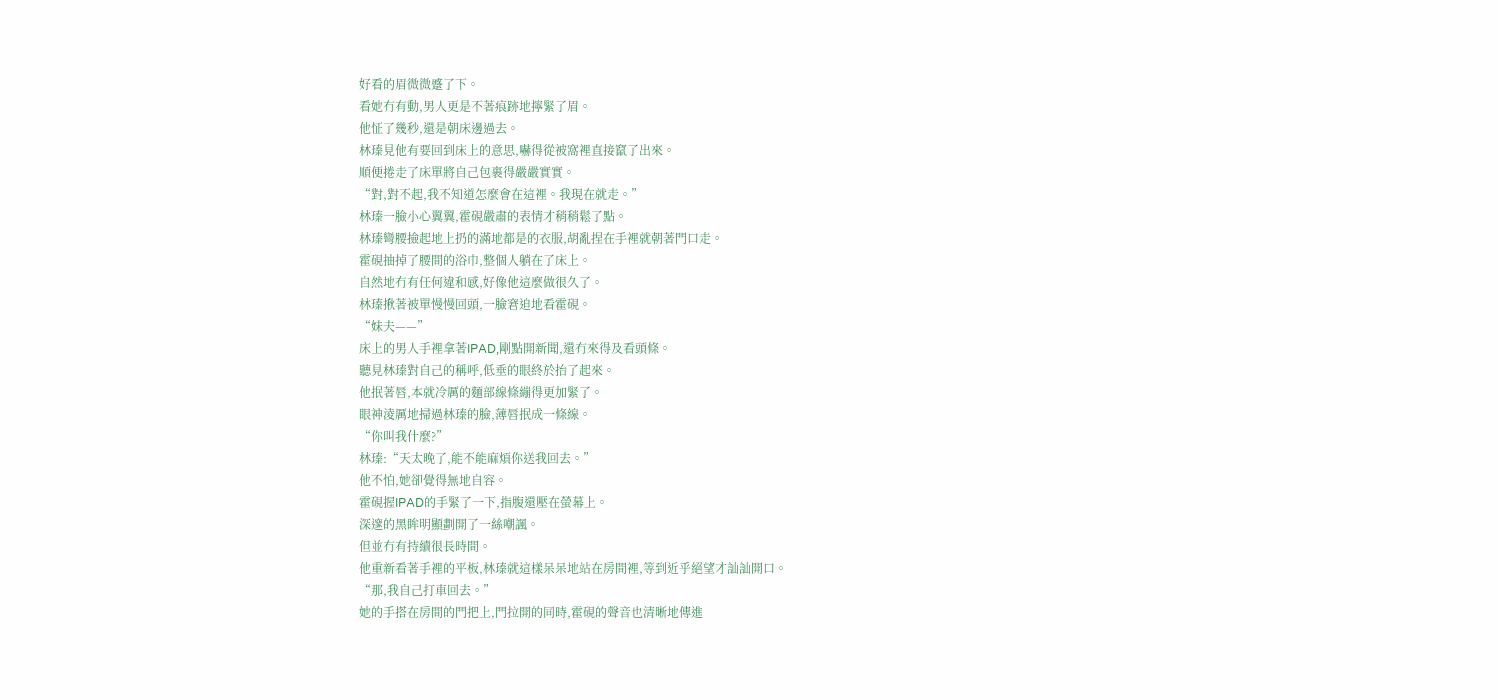好看的眉微微蹙了下。
看她冇有動,男人更是不著痕跡地擰緊了眉。
他怔了幾秒,還是朝床邊過去。
林瑧見他有要回到床上的意思,嚇得從被窩裡直接竄了出來。
順便捲走了床單將自己包裹得嚴嚴實實。
“對,對不起,我不知道怎麼會在這裡。我現在就走。”
林瑧一臉小心翼翼,霍硯嚴肅的表情才稍稍鬆了點。
林瑧彎腰撿起地上扔的滿地都是的衣服,胡亂捏在手裡就朝著門口走。
霍硯抽掉了腰間的浴巾,整個人躺在了床上。
自然地冇有任何違和感,好像他這麼做很久了。
林瑧揪著被單慢慢回頭,一臉窘迫地看霍硯。
“妹夫——”
床上的男人手裡拿著IPAD,剛點開新聞,還冇來得及看頭條。
聽見林瑧對自己的稱呼,低垂的眼終於抬了起來。
他抿著唇,本就冷厲的麵部線條繃得更加緊了。
眼神淩厲地掃過林瑧的臉,薄唇抿成一條線。
“你叫我什麼?”
林瑧:“天太晚了,能不能麻煩你送我回去。”
他不怕,她卻覺得無地自容。
霍硯握IPAD的手緊了一下,指腹還壓在螢幕上。
深邃的黑眸明顯劃開了一絲嘲諷。
但並冇有持續很長時間。
他重新看著手裡的平板,林瑧就這樣呆呆地站在房間裡,等到近乎絕望才訕訕開口。
“那,我自己打車回去。”
她的手搭在房間的門把上,門拉開的同時,霍硯的聲音也清晰地傳進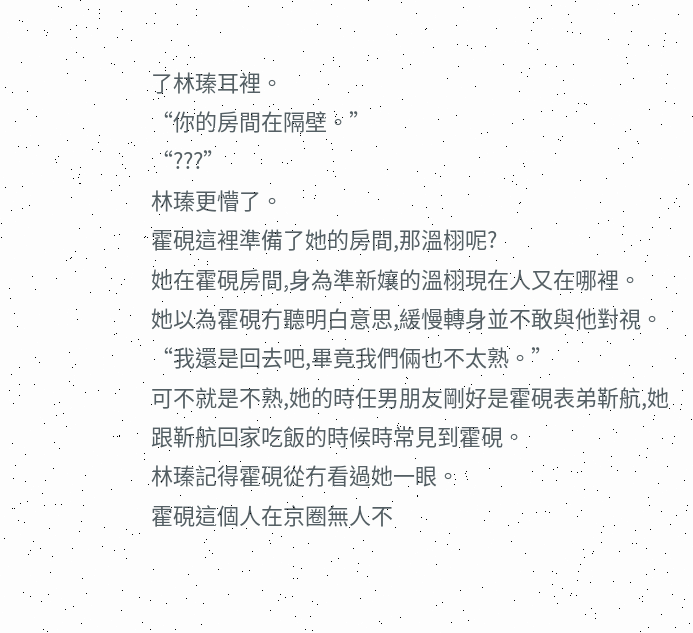了林瑧耳裡。
“你的房間在隔壁。”
“???”
林瑧更懵了。
霍硯這裡準備了她的房間,那溫栩呢?
她在霍硯房間,身為準新孃的溫栩現在人又在哪裡。
她以為霍硯冇聽明白意思,緩慢轉身並不敢與他對視。
“我還是回去吧,畢竟我們倆也不太熟。”
可不就是不熟,她的時任男朋友剛好是霍硯表弟靳航,她跟靳航回家吃飯的時候時常見到霍硯。
林瑧記得霍硯從冇看過她一眼。
霍硯這個人在京圈無人不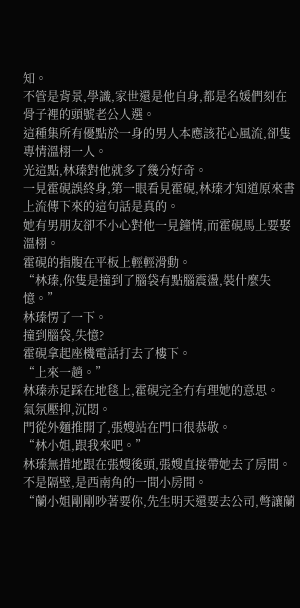知。
不管是背景,學識,家世還是他自身,都是名媛們刻在骨子裡的頭號老公人選。
這種集所有優點於一身的男人本應該花心風流,卻隻專情溫栩一人。
光這點,林瑧對他就多了幾分好奇。
一見霍硯誤終身,第一眼看見霍硯,林瑧才知道原來書上流傳下來的這句話是真的。
她有男朋友卻不小心對他一見鐘情,而霍硯馬上要娶溫栩。
霍硯的指腹在平板上輕輕滑動。
“林瑧,你隻是撞到了腦袋有點腦震盪,裝什麼失憶。”
林瑧愣了一下。
撞到腦袋,失憶?
霍硯拿起座機電話打去了樓下。
“上來一趟。”
林瑧赤足踩在地毯上,霍硯完全冇有理她的意思。
氣氛壓抑,沉悶。
門從外麵推開了,張嫂站在門口很恭敬。
“林小姐,跟我來吧。”
林瑧無措地跟在張嫂後頭,張嫂直接帶她去了房間。
不是隔壁,是西南角的一間小房間。
“蘭小姐剛剛吵著要你,先生明天還要去公司,彆讓蘭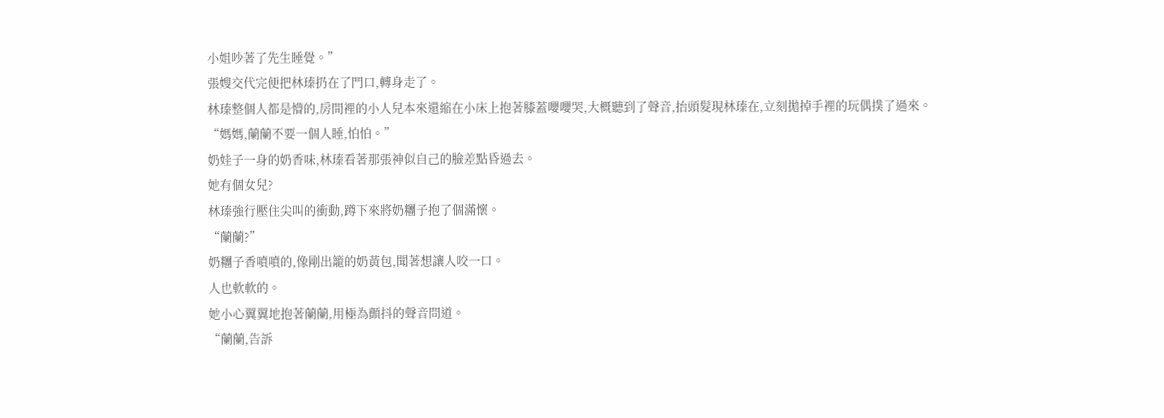小姐吵著了先生睡覺。”
張嫂交代完便把林瑧扔在了門口,轉身走了。
林瑧整個人都是懵的,房間裡的小人兒本來還縮在小床上抱著膝蓋嚶嚶哭,大概聽到了聲音,抬頭髮現林瑧在,立刻拋掉手裡的玩偶撲了過來。
“媽媽,蘭蘭不要一個人睡,怕怕。”
奶娃子一身的奶香味,林瑧看著那張神似自己的臉差點昏過去。
她有個女兒?
林瑧強行壓住尖叫的衝動,蹲下來將奶糰子抱了個滿懷。
“蘭蘭?”
奶糰子香噴噴的,像剛出籠的奶黃包,聞著想讓人咬一口。
人也軟軟的。
她小心翼翼地抱著蘭蘭,用極為顫抖的聲音問道。
“蘭蘭,告訴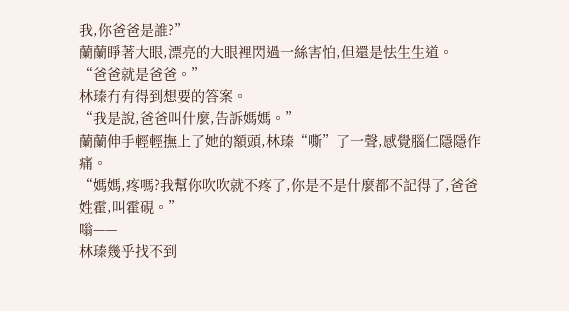我,你爸爸是誰?”
蘭蘭睜著大眼,漂亮的大眼裡閃過一絲害怕,但還是怯生生道。
“爸爸就是爸爸。”
林瑧冇有得到想要的答案。
“我是說,爸爸叫什麼,告訴媽媽。”
蘭蘭伸手輕輕撫上了她的額頭,林瑧“嘶”了一聲,感覺腦仁隱隱作痛。
“媽媽,疼嗎?我幫你吹吹就不疼了,你是不是什麼都不記得了,爸爸姓霍,叫霍硯。”
嗡——
林瑧幾乎找不到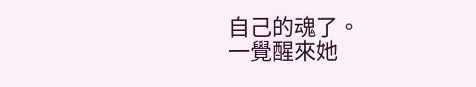自己的魂了。
一覺醒來她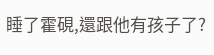睡了霍硯,還跟他有孩子了?